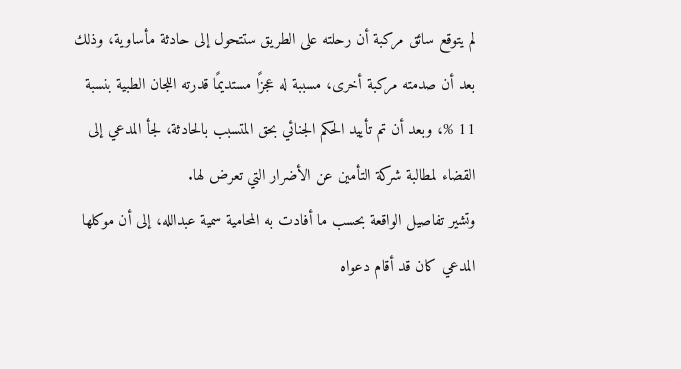لم يتوقع سائق مركبة أن رحلته على الطريق ستتحول إلى حادثة مأساوية، وذلك بعد أن صدمته مركبة أخرى، مسببة له عجزًا مستديمًا قدرته اللجان الطبية بنسبة 11 %، وبعد أن تم تأييد الحكم الجنائي بحق المتسبب بالحادثة، لجأ المدعي إلى القضاء لمطالبة شركة التأمين عن الأضرار التي تعرض لها.
وتشير تفاصيل الواقعة بحسب ما أفادت به المحامية سمية عبدالله، إلى أن موكلها المدعي كان قد أقام دعواه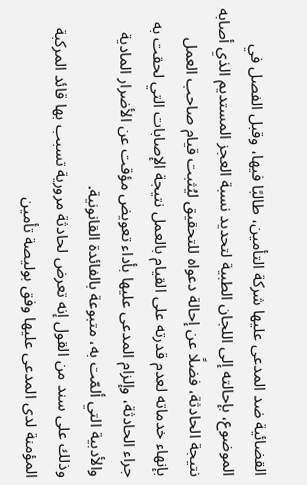القضائية ضد المدعى عليها شركة التأمين، طالبًا فيها، وقبل الفصل في الموضوع، بإحالته إلى اللجان الطبية لتحديد نسبة العجز المستديم الذي أصابه نتيجة الحادثة، فضلًا عن إحالة دعواه للتحقيق ليُثبت قيام صاحب العمل بإنهاء خدماته لعدم قدرته على القيام بالعمل نتيجة الإصابات التي لحقت به جراء الحادثة، وإلزام المدعى عليها بأداء تعويض مؤقت عن الأضرار المادية والأدبية التي ألمّت به، متبوعة بالفائدة القانونية.
وذلك على سند من القول إنه تعرض لحادثة مرورية تسبب بها قائد المركبة المؤمنة لدى المدعى عليها وفق بوليصة تأمين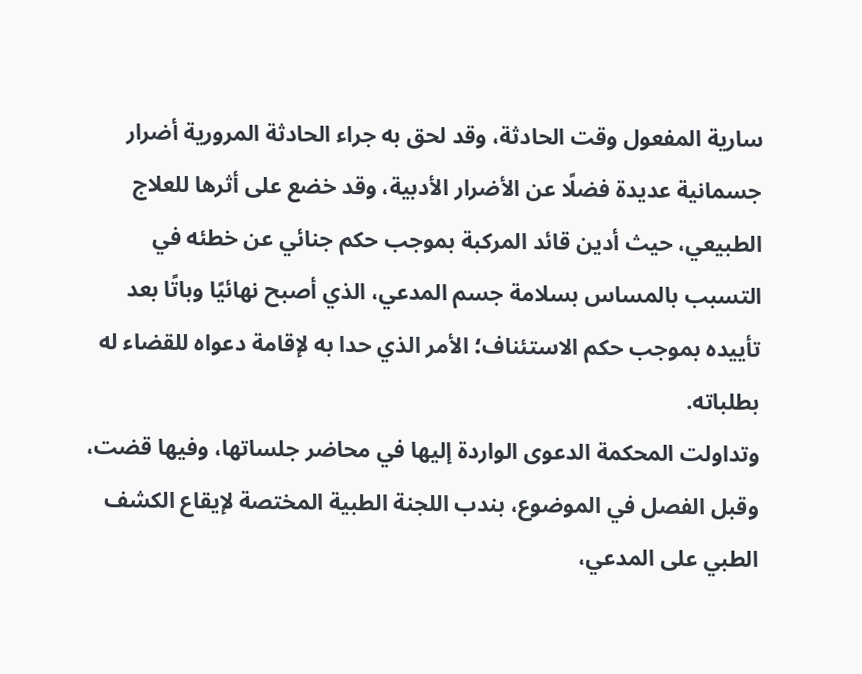سارية المفعول وقت الحادثة، وقد لحق به جراء الحادثة المرورية أضرار جسمانية عديدة فضلًا عن الأضرار الأدبية، وقد خضع على أثرها للعلاج الطبيعي، حيث أدين قائد المركبة بموجب حكم جنائي عن خطئه في التسبب بالمساس بسلامة جسم المدعي، الذي أصبح نهائيًا وباتًا بعد تأييده بموجب حكم الاستئناف؛ الأمر الذي حدا به لإقامة دعواه للقضاء له بطلباته.
وتداولت المحكمة الدعوى الواردة إليها في محاضر جلساتها، وفيها قضت، وقبل الفصل في الموضوع، بندب اللجنة الطبية المختصة لإيقاع الكشف الطبي على المدعي،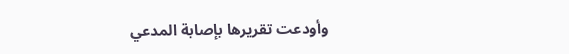وأودعت تقريرها بإصابة المدعي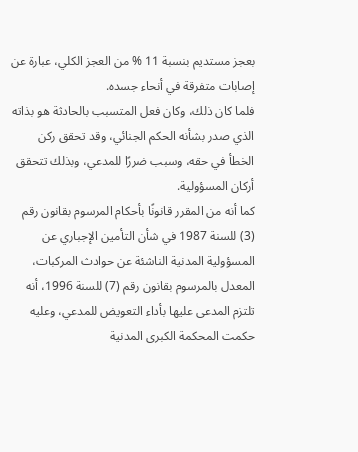بعجز مستديم بنسبة 11 % من العجز الكلي، عبارة عن إصابات متفرقة في أنحاء جسده.
فلما كان ذلك، وكان فعل المتسبب بالحادثة هو بذاته الذي صدر بشأنه الحكم الجنائي، وقد تحقق ركن الخطأ في حقه، وسبب ضررًا للمدعي، وبذلك تتحقق أركان المسؤولية.
كما أنه من المقرر قانونًا بأحكام المرسوم بقانون رقم (3) للسنة 1987 في شأن التأمين الإجباري عن المسؤولية المدنية الناشئة عن حوادث المركبات، المعدل بالمرسوم بقانون رقم (7) للسنة 1996، أنه تلتزم المدعى عليها بأداء التعويض للمدعي، وعليه حكمت المحكمة الكبرى المدنية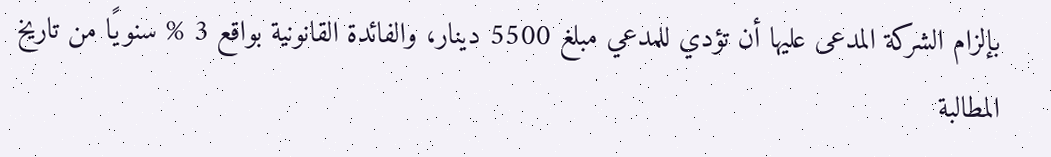بإلزام الشركة المدعى عليها أن تؤدي للمدعي مبلغ 5500 دينار، والفائدة القانونية بواقع 3 % سنويًا من تاريخ المطالبة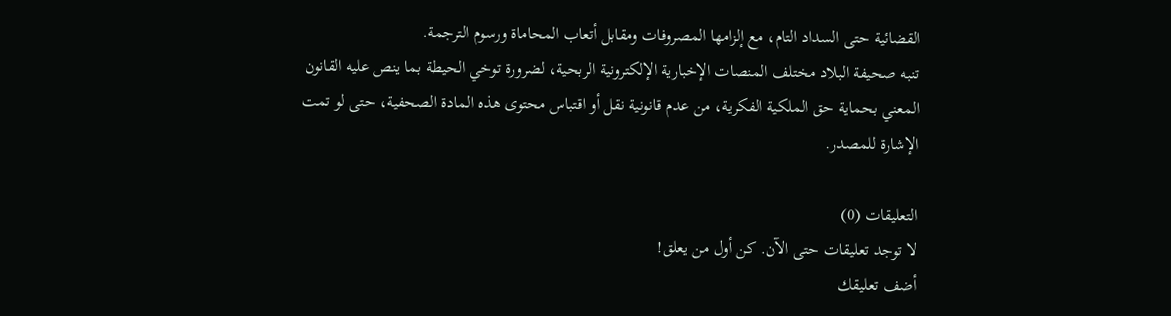القضائية حتى السداد التام، مع إلزامها المصروفات ومقابل أتعاب المحاماة ورسوم الترجمة.
تنبه صحيفة البلاد مختلف المنصات الإخبارية الإلكترونية الربحية، لضرورة توخي الحيطة بما ينص عليه القانون المعني بحماية حق الملكية الفكرية، من عدم قانونية نقل أو اقتباس محتوى هذه المادة الصحفية، حتى لو تمت الإشارة للمصدر.

التعليقات (0)
لا توجد تعليقات حتى الآن. كن أول من يعلق!
أضف تعليقك